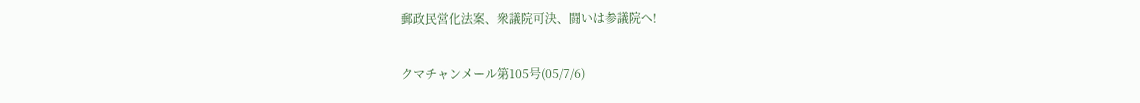郵政民営化法案、衆議院可決、闘いは参議院へ!

クマチャンメール第105号(05/7/6)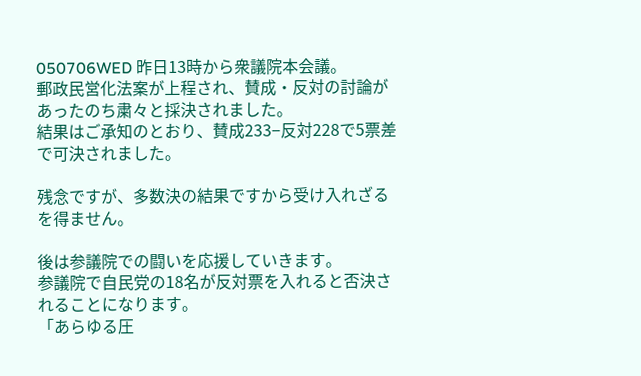050706WED 昨日13時から衆議院本会議。
郵政民営化法案が上程され、賛成・反対の討論があったのち粛々と採決されました。
結果はご承知のとおり、賛成233−反対228で5票差で可決されました。

残念ですが、多数決の結果ですから受け入れざるを得ません。

後は参議院での闘いを応援していきます。
参議院で自民党の18名が反対票を入れると否決されることになります。
「あらゆる圧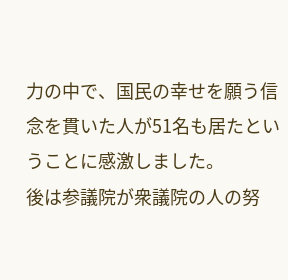力の中で、国民の幸せを願う信念を貫いた人が51名も居たということに感激しました。
後は参議院が衆議院の人の努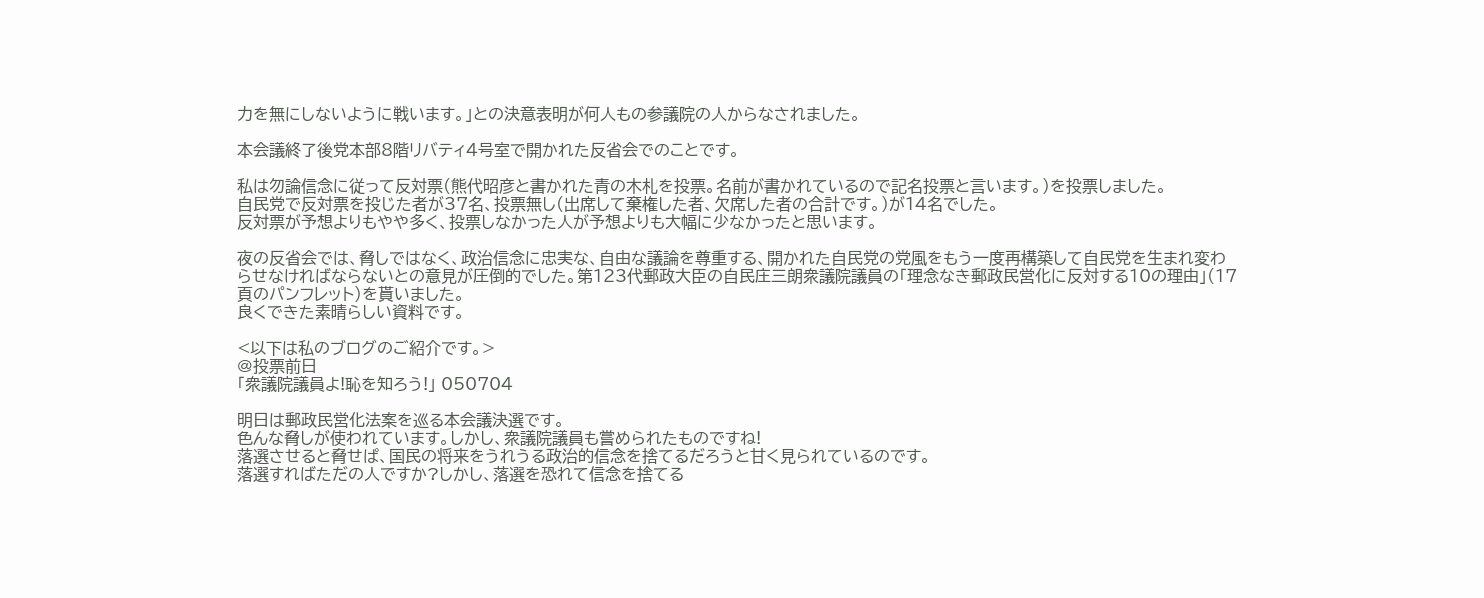力を無にしないように戦います。」との決意表明が何人もの参議院の人からなされました。

本会議終了後党本部8階リバティ4号室で開かれた反省会でのことです。

私は勿論信念に従って反対票(熊代昭彦と書かれた青の木札を投票。名前が書かれているので記名投票と言います。)を投票しました。
自民党で反対票を投じた者が37名、投票無し(出席して棄権した者、欠席した者の合計です。)が14名でした。
反対票が予想よりもやや多く、投票しなかった人が予想よりも大幅に少なかったと思います。

夜の反省会では、脅しではなく、政治信念に忠実な、自由な議論を尊重する、開かれた自民党の党風をもう一度再構築して自民党を生まれ変わらせなければならないとの意見が圧倒的でした。第123代郵政大臣の自民庄三朗衆議院議員の「理念なき郵政民営化に反対する10の理由」(17頁のパンフレット)を貰いました。
良くできた素晴らしい資料です。

<以下は私のブログのご紹介です。>
@投票前日
「衆議院議員よ!恥を知ろう!」 050704

明日は郵政民営化法案を巡る本会議決選です。
色んな脅しが使われています。しかし、衆議院議員も嘗められたものですね!
落選させると脅せぱ、国民の将来をうれうる政治的信念を捨てるだろうと甘く見られているのです。
落選すればただの人ですか?しかし、落選を恐れて信念を捨てる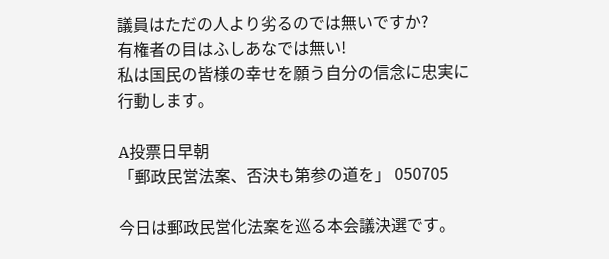議員はただの人より劣るのでは無いですか?
有権者の目はふしあなでは無い!
私は国民の皆様の幸せを願う自分の信念に忠実に行動します。

A投票日早朝
「郵政民営法案、否決も第参の道を」 050705

今日は郵政民営化法案を巡る本会議決選です。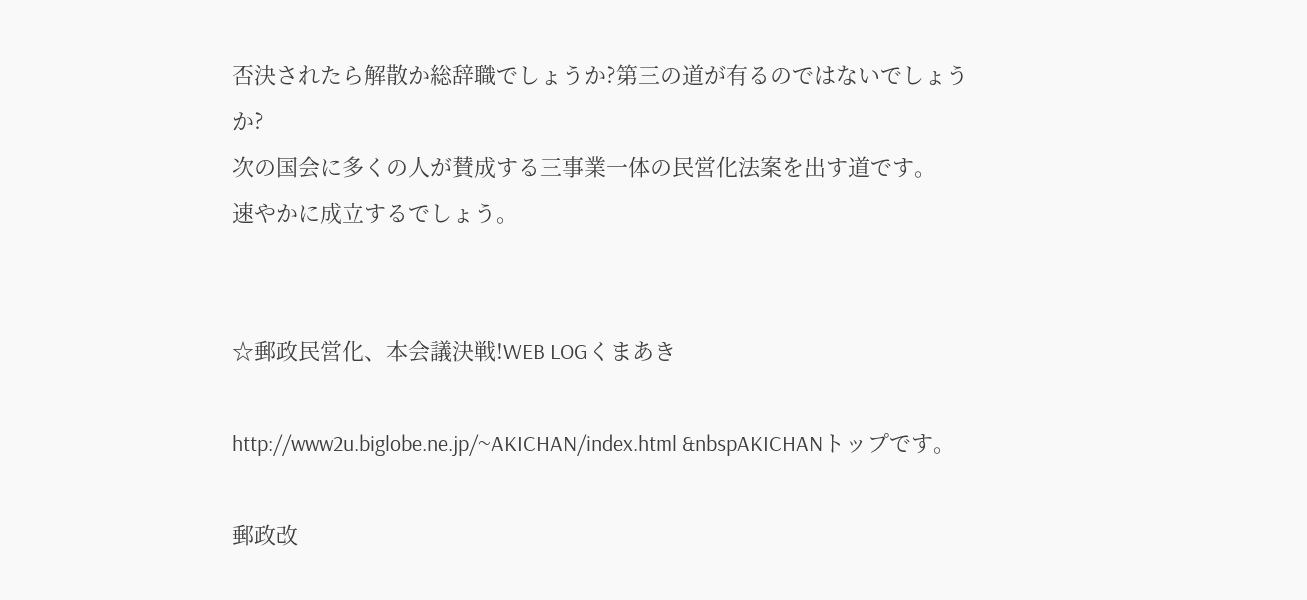否決されたら解散か総辞職でしょうか?第三の道が有るのではないでしょうか?
次の国会に多くの人が賛成する三事業一体の民営化法案を出す道です。
速やかに成立するでしょう。


☆郵政民営化、本会議決戦!WEB LOGくまあき

http://www2u.biglobe.ne.jp/~AKICHAN/index.html &nbspAKICHANトップです。

郵政改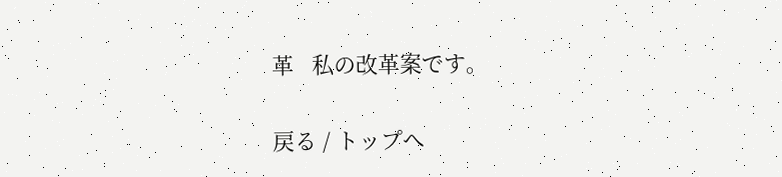革   私の改革案です。

戻る / トップへ